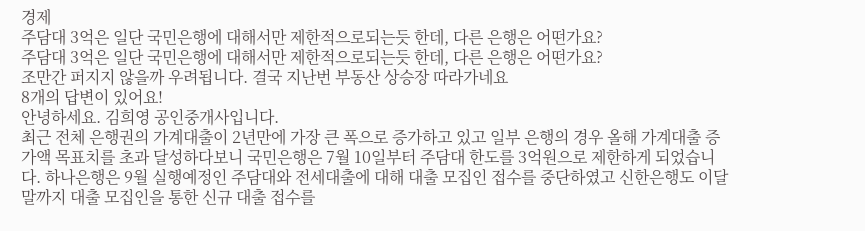경제
주담대 3억은 일단 국민은행에 대해서만 제한적으로되는듯 한데, 다른 은행은 어떤가요?
주담대 3억은 일단 국민은행에 대해서만 제한적으로되는듯 한데, 다른 은행은 어떤가요?
조만간 퍼지지 않을까 우려됩니다. 결국 지난번 부동산 상승장 따라가네요
8개의 답변이 있어요!
안녕하세요. 김희영 공인중개사입니다.
최근 전체 은행권의 가계대출이 2년만에 가장 큰 폭으로 증가하고 있고 일부 은행의 경우 올해 가계대출 증가액 목표치를 초과 달성하다보니 국민은행은 7월 10일부터 주담대 한도를 3억원으로 제한하게 되었습니다. 하나은행은 9월 실행예정인 주담대와 전세대출에 대해 대출 모집인 접수를 중단하였고 신한은행도 이달 말까지 대출 모집인을 통한 신규 대출 접수를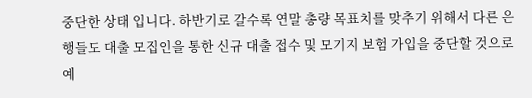중단한 상태 입니다. 하반기로 갈수록 연말 총량 목표치를 맞추기 위해서 다른 은행들도 대출 모집인을 통한 신규 대출 접수 및 모기지 보험 가입을 중단할 것으로 예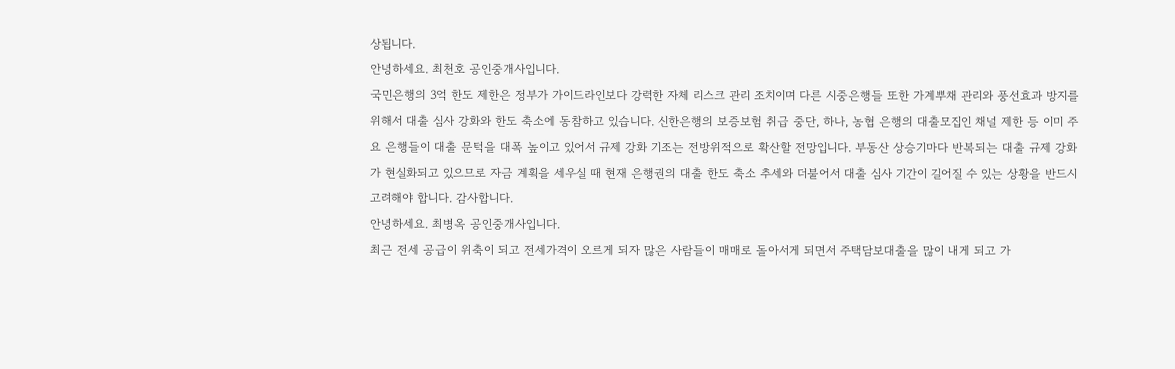상됩니다.
안녕하세요. 최천호 공인중개사입니다.
국민은행의 3억 한도 제한은 정부가 가이드라인보다 강력한 자체 리스크 관리 조치이며 다른 시중은행들 또한 가계뿌채 관리와 풍선효과 방지를 위해서 대출 심사 강화와 한도 축소에 동참하고 있습니다. 신한은행의 보증보험 취급 중단, 하나, 농협 은행의 대출모집인 채널 제한 등 이미 주요 은행들이 대출 문턱을 대폭 높이고 있어서 규제 강화 기조는 전방위적으로 확산할 전망입니다. 부동산 상승기마다 반복되는 대출 규제 강화가 현실화되고 있으므로 자금 계획을 세우실 때 현재 은행권의 대출 한도 축소 추세와 더불어서 대출 심사 기간이 길어질 수 있는 상황을 반드시 고려해야 합니다. 감사합니다.
안녕하세요. 최병옥 공인중개사입니다.
최근 전세 공급이 위축이 되고 전세가격이 오르게 되자 많은 사람들이 매매로 돌아서게 되면서 주택담보대출을 많이 내게 되고 가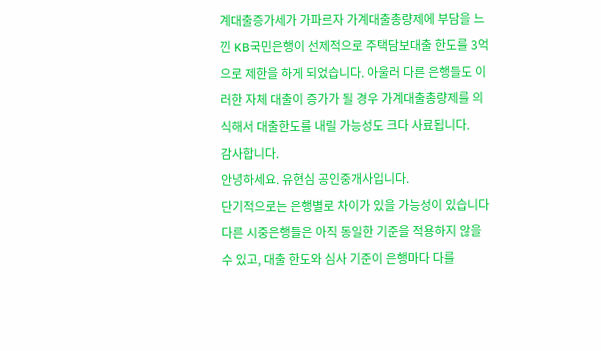계대출증가세가 가파르자 가계대출총량제에 부담을 느낀 KB국민은행이 선제적으로 주택담보대출 한도를 3억으로 제한을 하게 되었습니다. 아울러 다른 은행들도 이러한 자체 대출이 증가가 될 경우 가계대출총량제를 의식해서 대출한도를 내릴 가능성도 크다 사료됩니다.
감사합니다.
안녕하세요. 유현심 공인중개사입니다.
단기적으로는 은행별로 차이가 있을 가능성이 있습니다
다른 시중은행들은 아직 동일한 기준을 적용하지 않을 수 있고, 대출 한도와 심사 기준이 은행마다 다를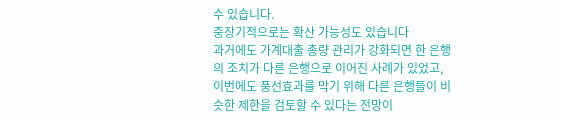수 있습니다.
중장기적으로는 확산 가능성도 있습니다
과거에도 가계대출 총량 관리가 강화되면 한 은행의 조치가 다른 은행으로 이어진 사례가 있었고, 이번에도 풍선효과를 막기 위해 다른 은행들이 비슷한 제한을 검토할 수 있다는 전망이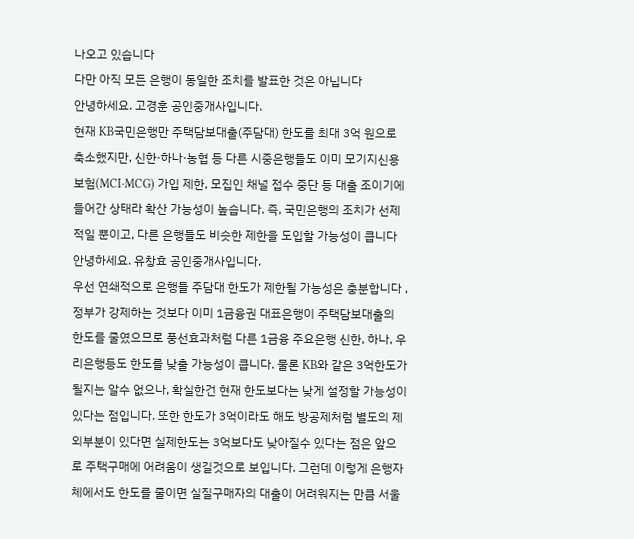나오고 있습니다
다만 아직 모든 은행이 동일한 조치를 발표한 것은 아닙니다
안녕하세요. 고경훈 공인중개사입니다.
현재 KB국민은행만 주택담보대출(주담대) 한도를 최대 3억 원으로 축소했지만, 신한·하나·농협 등 다른 시중은행들도 이미 모기지신용보험(MCI·MCG) 가입 제한, 모집인 채널 접수 중단 등 대출 조이기에 들어간 상태라 확산 가능성이 높습니다. 즉, 국민은행의 조치가 선제적일 뿐이고, 다른 은행들도 비슷한 제한을 도입할 가능성이 큽니다
안녕하세요. 유창효 공인중개사입니다.
우선 연쇄적으로 은행들 주담대 한도가 제한될 가능성은 충분합니다 , 정부가 강제하는 것보다 이미 1금융권 대표은행이 주택담보대출의 한도를 줄였으므로 풍선효과처럼 다른 1금융 주요은행 신한, 하나, 우리은행등도 한도를 낮출 가능성이 큽니다. 물론 KB와 같은 3억한도가 될지는 알수 없으나, 확실한건 현재 한도보다는 낮게 설정할 가능성이 있다는 점입니다. 또한 한도가 3억이라도 해도 방공제처럼 별도의 제외부분이 있다면 실제한도는 3억보다도 낮아질수 있다는 점은 앞으로 주택구매에 어려움이 생길것으로 보입니다. 그런데 이렇게 은행자체에서도 한도를 줄이면 실질구매자의 대출이 어려워지는 만큼 서울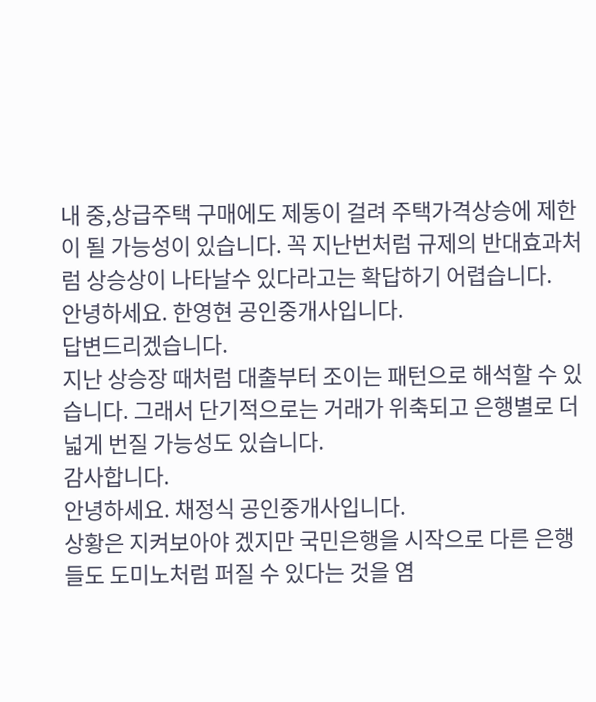내 중,상급주택 구매에도 제동이 걸려 주택가격상승에 제한이 될 가능성이 있습니다. 꼭 지난번처럼 규제의 반대효과처럼 상승상이 나타날수 있다라고는 확답하기 어렵습니다.
안녕하세요. 한영현 공인중개사입니다.
답변드리겠습니다.
지난 상승장 때처럼 대출부터 조이는 패턴으로 해석할 수 있습니다. 그래서 단기적으로는 거래가 위축되고 은행별로 더 넓게 번질 가능성도 있습니다.
감사합니다.
안녕하세요. 채정식 공인중개사입니다.
상황은 지켜보아야 겠지만 국민은행을 시작으로 다른 은행들도 도미노처럼 퍼질 수 있다는 것을 염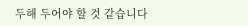두해 두어야 할 것 같습니다